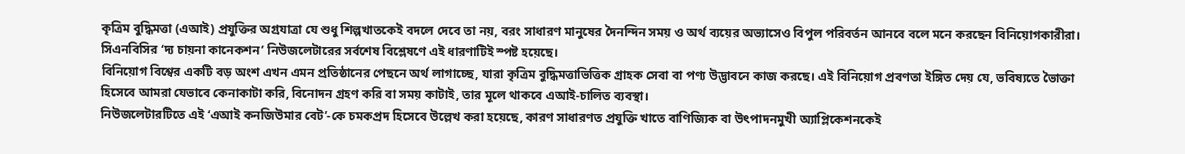কৃত্রিম বুদ্ধিমত্তা (এআই) প্রযুক্তির অগ্রযাত্রা যে শুধু শিল্পখাতকেই বদলে দেবে তা নয়, বরং সাধারণ মানুষের দৈনন্দিন সময় ও অর্থ ব্যয়ের অভ্যাসেও বিপুল পরিবর্তন আনবে বলে মনে করছেন বিনিয়োগকারীরা। সিএনবিসির ‘দ্য চায়না কানেকশন’ নিউজলেটারের সর্বশেষ বিশ্লেষণে এই ধারণাটিই স্পষ্ট হয়েছে।
বিনিয়োগ বিশ্বের একটি বড় অংশ এখন এমন প্রতিষ্ঠানের পেছনে অর্থ লাগাচ্ছে, যারা কৃত্রিম বুদ্ধিমত্তাভিত্তিক গ্রাহক সেবা বা পণ্য উদ্ভাবনে কাজ করছে। এই বিনিয়োগ প্রবণতা ইঙ্গিত দেয় যে, ভবিষ্যতে ভৈাক্তা হিসেবে আমরা যেভাবে কেনাকাটা করি, বিনোদন গ্রহণ করি বা সময় কাটাই, তার মূলে থাকবে এআই-চালিত ব্যবস্থা।
নিউজলেটারটিতে এই ‘এআই কনজিউমার বেট’-কে চমকপ্রদ হিসেবে উল্লেখ করা হয়েছে, কারণ সাধারণত প্রযুক্তি খাতে বাণিজ্যিক বা উৎপাদনমুখী অ্যাপ্লিকেশনকেই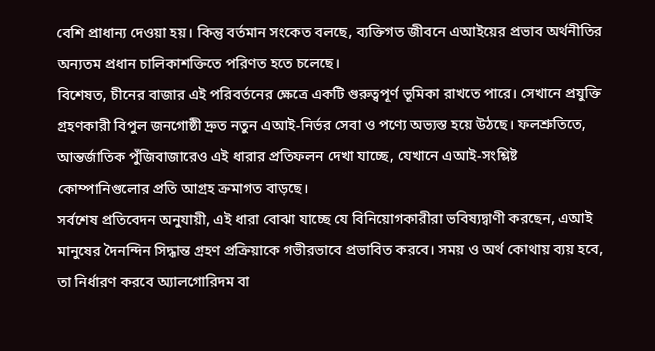বেশি প্রাধান্য দেওয়া হয়। কিন্তু বর্তমান সংকেত বলছে, ব্যক্তিগত জীবনে এআইয়ের প্রভাব অর্থনীতির অন্যতম প্রধান চালিকাশক্তিতে পরিণত হতে চলেছে।
বিশেষত, চীনের বাজার এই পরিবর্তনের ক্ষেত্রে একটি গুরুত্বপূর্ণ ভূমিকা রাখতে পারে। সেখানে প্রযুক্তি গ্রহণকারী বিপুল জনগোষ্ঠী দ্রুত নতুন এআই-নির্ভর সেবা ও পণ্যে অভ্যস্ত হয়ে উঠছে। ফলশ্রুতিতে, আন্তর্জাতিক পুঁজিবাজারেও এই ধারার প্রতিফলন দেখা যাচ্ছে, যেখানে এআই-সংশ্লিষ্ট কোম্পানিগুলোর প্রতি আগ্রহ ক্রমাগত বাড়ছে।
সর্বশেষ প্রতিবেদন অনুযায়ী, এই ধারা বোঝা যাচ্ছে যে বিনিয়োগকারীরা ভবিষ্যদ্বাণী করছেন, এআই মানুষের দৈনন্দিন সিদ্ধান্ত গ্রহণ প্রক্রিয়াকে গভীরভাবে প্রভাবিত করবে। সময় ও অর্থ কোথায় ব্যয় হবে, তা নির্ধারণ করবে অ্যালগোরিদম বা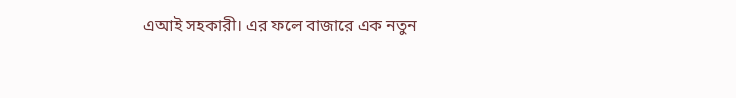এআই সহকারী। এর ফলে বাজারে এক নতুন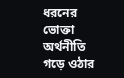ধরনের ভোক্তা অর্থনীতি গড়ে ওঠার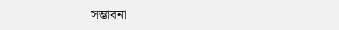সম্ভাবনা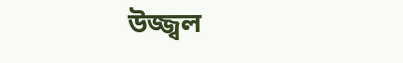উজ্জ্বল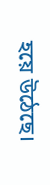হয়ে উঠেছে।